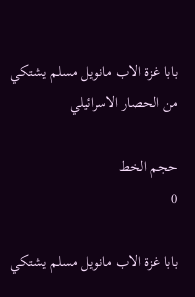بابا غزة الاب مانويل مسلم يشتكي من الحصار الاسرائيلي

حجم الخط
0

بابا غزة الاب مانويل مسلم يشتكي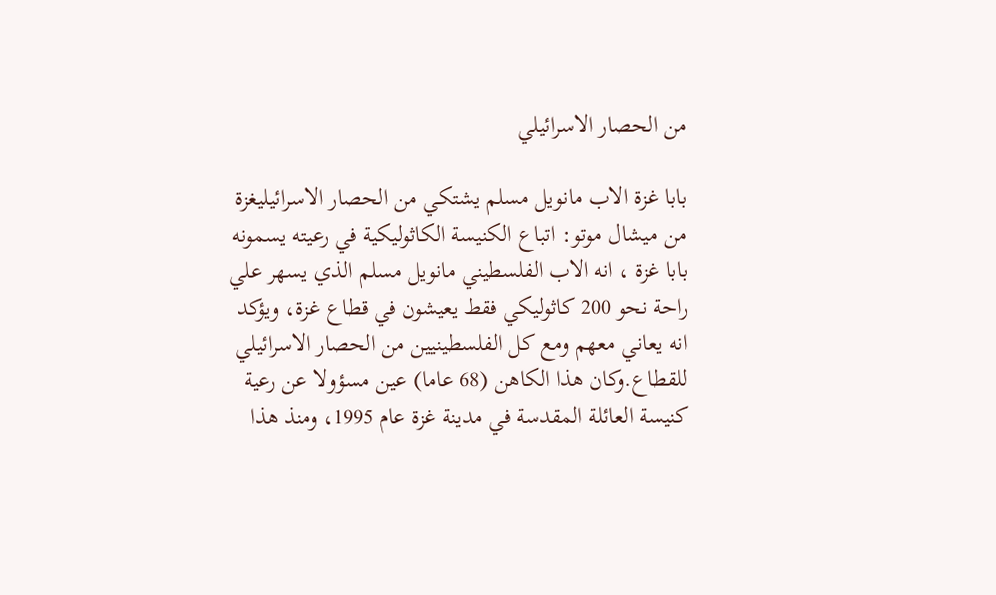من الحصار الاسرائيلي

بابا غزة الاب مانويل مسلم يشتكي من الحصار الاسرائيليغزة من ميشال موتو: اتباع الكنيسة الكاثوليكية في رعيته يسمونه بابا غزة ، انه الاب الفلسطيني مانويل مسلم الذي يسهر علي راحة نحو 200 كاثوليكي فقط يعيشون في قطاع غزة، ويؤكد انه يعاني معهم ومع كل الفلسطينيين من الحصار الاسرائيلي للقطاع.وكان هذا الكاهن (68 عاما) عين مسؤولا عن رعية كنيسة العائلة المقدسة في مدينة غزة عام 1995، ومنذ هذا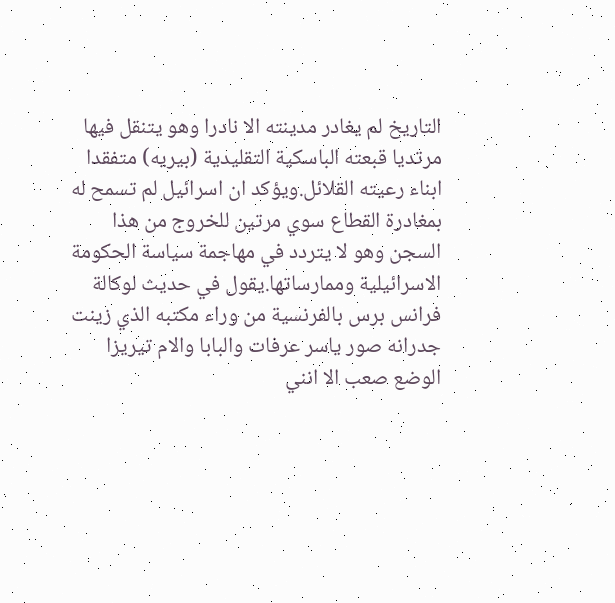التاريخ لم يغادر مدينته الا نادرا وهو يتنقل فيها مرتديا قبعته الباسكية التقليدية (بيريه) متفقدا ابناء رعيته القلائل.ويؤكد ان اسرائيل لم تسمح له بمغادرة القطاع سوي مرتين للخروج من هذا السجن وهو لا يتردد في مهاجمة سياسة الحكومة الاسرائيلية وممارساتها.يقول في حديث لوكالة فرانس برس بالفرنسية من وراء مكتبه الذي زينت جدرانه صور ياسر عرفات والبابا والام تيريزا الوضع صعب الا انني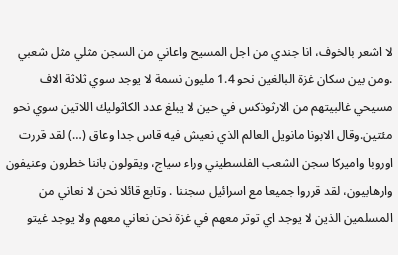لا اشعر بالخوف، انا جندي من اجل المسيح واعاني من السجن مثلي مثل شعبي .ومن بين سكان غزة البالغين نحو 1.4 مليون نسمة لا يوجد سوي ثلاثة الاف مسيحي غالبيتهم من الارثوذكس في حين لا يبلغ عدد الكاثوليك اللاتين سوي نحو مئتين.وقال الابونا مانويل العالم الذي نعيش فيه قاس جدا وعاق (…) لقد قررت اوروبا واميركا سجن الشعب الفلسطيني وراء سياج، ويقولون باننا خطرون وعنيفون وارهابيون، لقد قرروا جميعا مع اسرائيل سجننا . وتابع قائلا نحن لا نعاني من المسلمين الذين لا يوجد اي توتر معهم في غزة نحن نعاني معهم ولا يوجد غيتو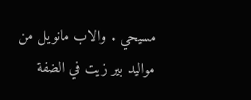مسيحي . والاب مانويل من مواليد بير زيت في الضفة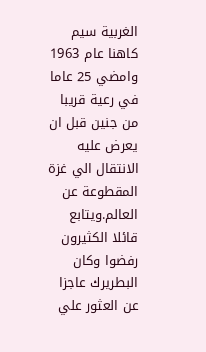الغربية سيم كاهنا عام 1963 وامضي 25 عاما في رعية قريبا من جنين قبل ان يعرض عليه الانتقال الي غزة المقطوعة عن العالم.ويتابع قائلا الكثيرون رفضوا وكان البطريرك عاجزا عن العثور علي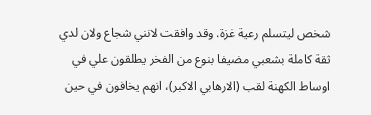شخص ليتسلم رعية غزة. وقد وافقت لانني شجاع ولان لدي ثقة كاملة بشعبي مضيفا بنوع من الفخر يطلقون علي في اوساط الكهنة لقب (الارهابي الاكبر)، انهم يخافون في حين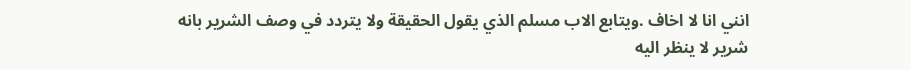انني انا لا اخاف .ويتابع الاب مسلم الذي يقول الحقيقة ولا يتردد في وصف الشرير بانه شرير لا ينظر اليه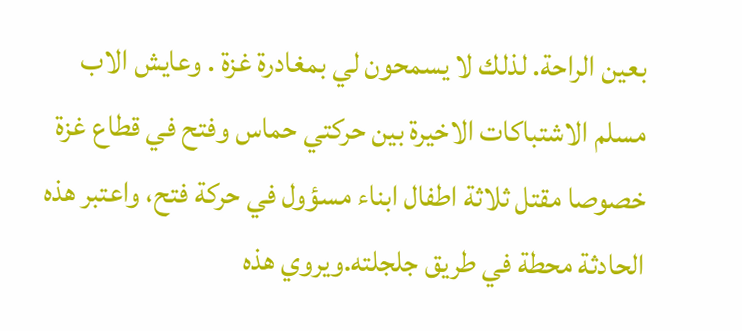بعين الراحة. لذلك لا يسمحون لي بمغادرة غزة . وعايش الاب مسلم الاشتباكات الاخيرة بين حركتي حماس وفتح في قطاع غزة خصوصا مقتل ثلاثة اطفال ابناء مسؤول في حركة فتح، واعتبر هذه الحادثة محطة في طريق جلجلته.ويروي هذه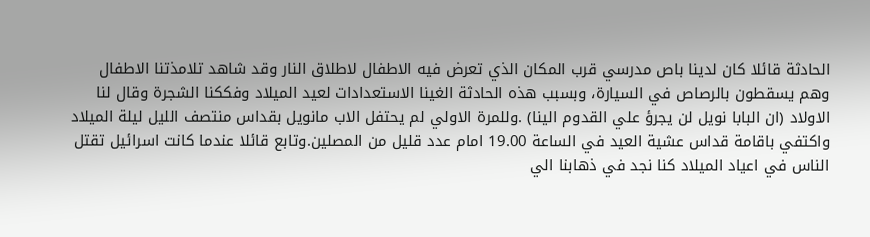الحادثة قائلا كان لدينا باص مدرسي قرب المكان الذي تعرض فيه الاطفال لاطلاق النار وقد شاهد تلامذتنا الاطفال وهم يسقطون بالرصاص في السيارة، وبسبب هذه الحادثة الغينا الاستعدادات لعيد الميلاد وفككنا الشجرة وقال لنا الاولاد (ان البابا نويل لن يجرؤ علي القدوم الينا) .وللمرة الاولي لم يحتفل الاب مانويل بقداس منتصف الليل ليلة الميلاد واكتفي باقامة قداس عشية العيد في الساعة 19.00 امام عدد قليل من المصلين.وتابع قائلا عندما كانت اسرائيل تقتل الناس في اعياد الميلاد كنا نجد في ذهابنا الي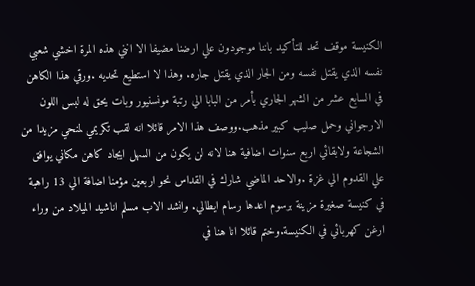الكنيسة موقف تحد للتأكيد باننا موجودون علي ارضنا مضيفا الا انني هذه المرة اخشي شعبي نفسه الذي يقتل نفسه ومن الجار الذي يقتل جاره. وهذا لا استطيع تحديه .ورقي هذا الكاهن في السابع عشر من الشهر الجاري بأمر من البابا الي رتبة مونسنيور وبات يحق له لبس اللون الارجواني وحمل صليب كبير مذهب.ووصف هذا الامر قائلا انه لقب تكريمي لمنحي مزيدا من الشجاعة ولابقائي اربع سنوات اضافية هنا لانه لن يكون من السهل ايجاد كاهن مكاني يوافق علي القدوم الي غزة .والاحد الماضي شارك في القداس نحو اربعين مؤمنا اضافة الي 13 راهبة في كنيسة صغيرة مزينة برسوم اعدها رسام ايطالي. وانشد الاب مسلم اناشيد الميلاد من وراء ارغن كهربائي في الكنيسة.وختم قائلا انا هنا في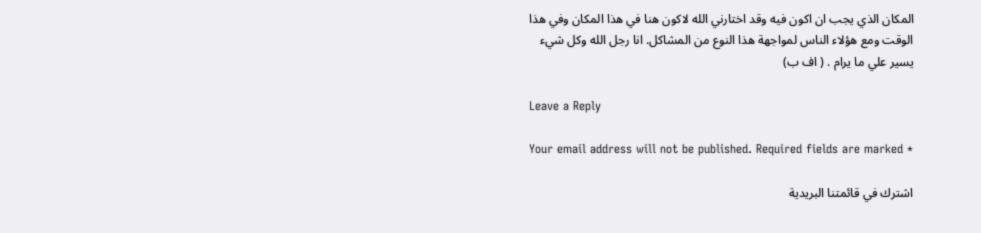المكان الذي يجب ان اكون فيه وقد اختارني الله لاكون هنا في هذا المكان وفي هذا الوقت ومع هؤلاء الناس لمواجهة هذا النوع من المشاكل. انا رجل الله وكل شيء يسير علي ما يرام . ( اف ب)

Leave a Reply

Your email address will not be published. Required fields are marked *

اشترك في قائمتنا البريدية